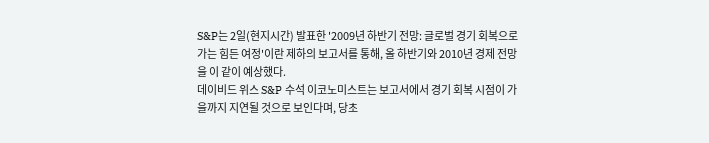S&P는 2일(현지시간) 발표한 '2009년 하반기 전망: 글로벌 경기 회복으로 가는 힘든 여정'이란 제하의 보고서를 통해, 올 하반기와 2010년 경제 전망을 이 같이 예상했다.
데이비드 위스 S&P 수석 이코노미스트는 보고서에서 경기 회복 시점이 가을까지 지연될 것으로 보인다며, 당초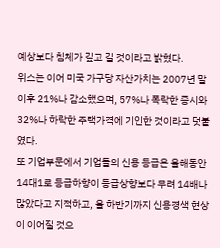예상보다 침체가 깊고 길 것이라고 밝혔다.
위스는 이어 미국 가구당 자산가치는 2007년 말 이후 21%나 감소했으며, 57%나 폭락한 증시와 32%나 하락한 주택가격에 기인한 것이라고 덧붙였다.
또 기업부문에서 기업들의 신용 등급은 올해동안 14대1로 등급하향이 등급상향보다 무려 14배나 많았다고 지적하고, 올 하반기까지 신용경색 현상이 이어질 것으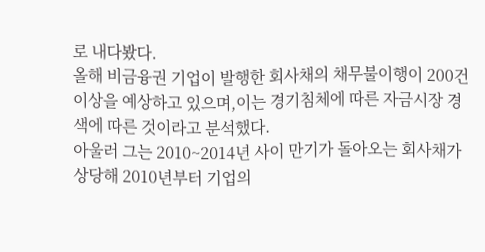로 내다봤다.
올해 비금융권 기업이 발행한 회사채의 채무불이행이 200건 이상을 예상하고 있으며,이는 경기침체에 따른 자금시장 경색에 따른 것이라고 분석했다.
아울러 그는 2010~2014년 사이 만기가 돌아오는 회사채가 상당해 2010년부터 기업의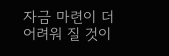자금 마련이 더 어려워 질 것이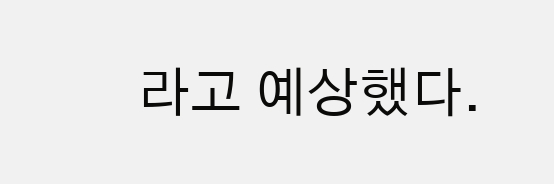라고 예상했다.